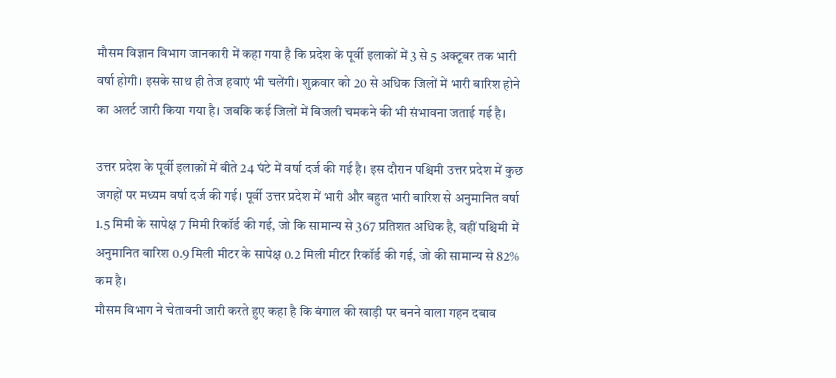मौसम विज्ञान विभाग जानकारी में कहा गया है कि प्रदेश के पूर्वी इलाकों में 3 से 5 अक्टूबर तक भारी वर्षा होगी। इसके साथ ही तेज हवाएं भी चलेंगी। शुक्रवार को 20 से अधिक जिलों में भारी बारिश होने का अलर्ट जारी किया गया है। जबकि कई जिलों में बिजली चमकने की भी संभावना जताई गई है।

उत्तर प्रदेश के पूर्वी इलाक़ों में बीते 24 घंटे में वर्षा दर्ज की गई है। इस दौरान पश्चिमी उत्तर प्रदेश में कुछ जगहों पर मध्यम वर्षा दर्ज की गई। पूर्वी उत्तर प्रदेश में भारी और बहुत भारी बारिश से अनुमानित वर्षा 1.5 मिमी के सापेक्ष 7 मिमी रिकॉर्ड की गई, जो कि सामान्य से 367 प्रतिशत अधिक है, वहीं पश्चिमी में अनुमानित बारिश 0.9 मिली मीटर के सापेक्ष 0.2 मिली मीटर रिकॉर्ड की गई, जो की सामान्य से 82% कम है।
मौसम विभाग ने चेतावनी जारी करते हुए कहा है कि बंगाल की खाड़ी पर बनने वाला गहन दबाव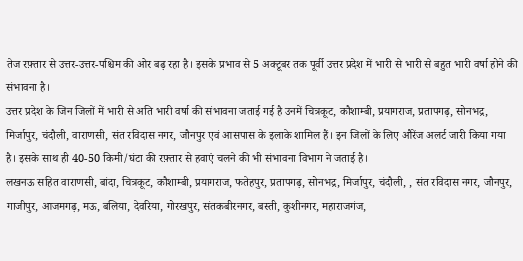तेज रफ़्तार से उत्तर-उत्तर-पश्चिम की ओर बढ़ रहा है। इसके प्रभाव से 5 अक्टूबर तक पूर्वी उत्तर प्रदेश में भारी से भारी से बहुत भारी वर्षा होने की संभावना है।
उत्तर प्रदेश के जिन जिलों में भारी से अति भारी वर्षा की संभावना जताई गई है उनमें चित्रकूट, कौशाम्बी, प्रयागराज, प्रतापगढ़, सोनभद्र, मिर्जापुर, चंदौली, वाराणसी, संत रविदास नगर, जौनपुर एवं आसपास के इलाके शामिल हैं। इन जिलों के लिए औरेंज अलर्ट जारी किया गया है। इसके साथ ही 40-50 किमी/घंटा की रफ़्तार से हवाएं चलने की भी संभावना विभाग ने जताई है।
लखनऊ सहित वाराणसी, बांदा, चित्रकूट, कौशाम्बी, प्रयागराज, फतेहपुर, प्रतापगढ़, सोनभद्र, मिर्जापुर, चंदौली, , संत रविदास नगर, जौनपुर, गाजीपुर, आजमगढ़, मऊ, बलिया, देवरिया, गोरखपुर, संतकबीरनगर, बस्ती, कुशीनगर, महाराजगंज,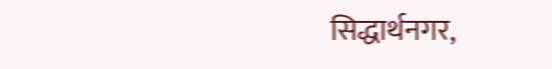सिद्धार्थनगर,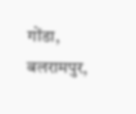गोंडा, बलरामपुर,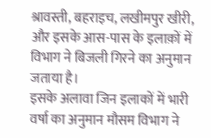श्रावस्ती, बहराइच, लखीमपुर खीरी, और इसके आस-पास के इलाक़ों में विभाग ने बिजली गिरने का अनुमान जताया है।
इसके अलावा जिन इलाकों में भारी वर्षा का अनुमान मौसम विभाग ने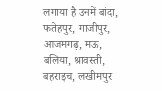लगाया है उनमें बांदा, फतेहपुर, गाजीपुर, आजमगढ़, मऊ, बलिया, श्रावस्ती, बहराइच, लखीमपुर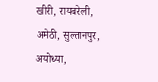खीरी, रायबरेली, अमेठी, सुल्तानपुर, अयोध्या,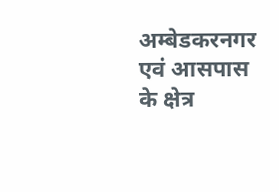अम्बेडकरनगर एवं आसपास के क्षेत्र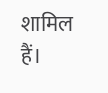शामिल हैं।